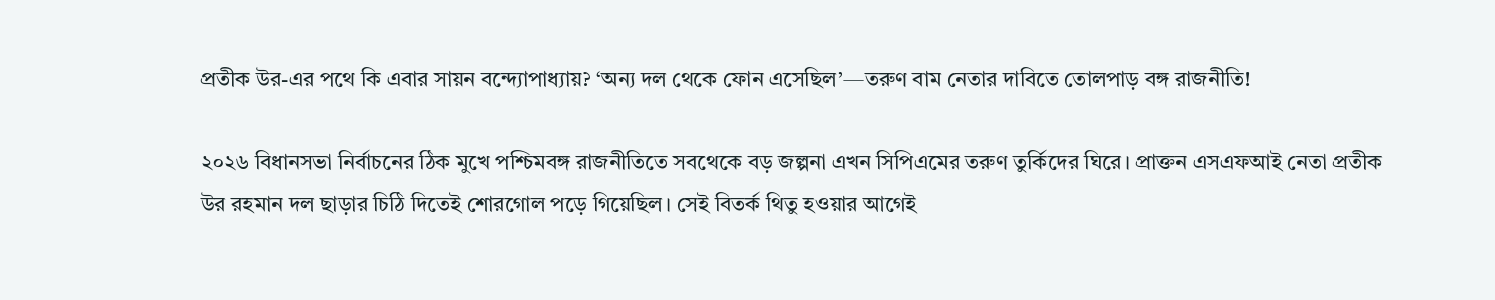প্রতীক উর-এর পথে কি এবার সায়ন বন্দ্যোপাধ্যায়? ‘অন্য দল থেকে ফোন এসেছিল’—তরুণ বাম নেতার দাবিতে তোলপাড় বঙ্গ রাজনীতি!

২০২৬ বিধানসভা নির্বাচনের ঠিক মুখে পশ্চিমবঙ্গ রাজনীতিতে সবথেকে বড় জল্পনা এখন সিপিএমের তরুণ তুর্কিদের ঘিরে। প্রাক্তন এসএফআই নেতা প্রতীক উর রহমান দল ছাড়ার চিঠি দিতেই শোরগোল পড়ে গিয়েছিল। সেই বিতর্ক থিতু হওয়ার আগেই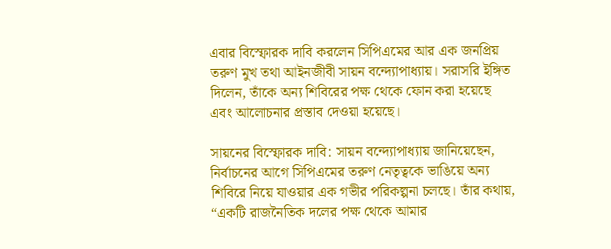এবার বিস্ফোরক দাবি করলেন সিপিএমের আর এক জনপ্রিয় তরুণ মুখ তথা আইনজীবী সায়ন বন্দ্যোপাধ্যায়। সরাসরি ইঙ্গিত দিলেন, তাঁকে অন্য শিবিরের পক্ষ থেকে ফোন করা হয়েছে এবং আলোচনার প্রস্তাব দেওয়া হয়েছে।

সায়নের বিস্ফোরক দাবি: সায়ন বন্দ্যোপাধ্যায় জানিয়েছেন, নির্বাচনের আগে সিপিএমের তরুণ নেতৃত্বকে ভাঙিয়ে অন্য শিবিরে নিয়ে যাওয়ার এক গভীর পরিকল্পনা চলছে। তাঁর কথায়, “একটি রাজনৈতিক দলের পক্ষ থেকে আমার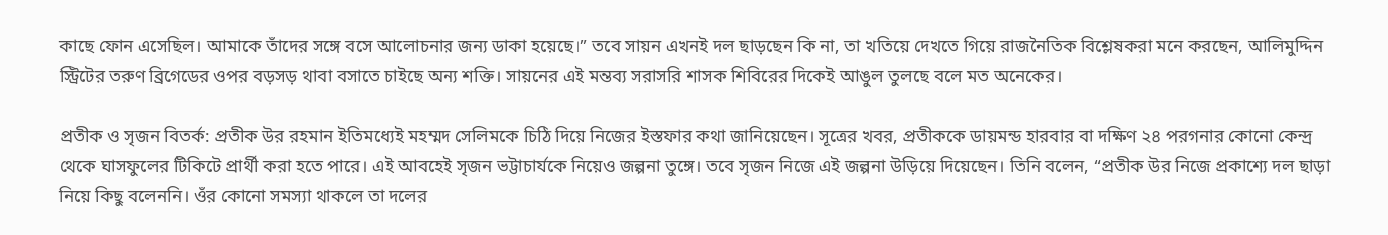কাছে ফোন এসেছিল। আমাকে তাঁদের সঙ্গে বসে আলোচনার জন্য ডাকা হয়েছে।” তবে সায়ন এখনই দল ছাড়ছেন কি না, তা খতিয়ে দেখতে গিয়ে রাজনৈতিক বিশ্লেষকরা মনে করছেন, আলিমুদ্দিন স্ট্রিটের তরুণ ব্রিগেডের ওপর বড়সড় থাবা বসাতে চাইছে অন্য শক্তি। সায়নের এই মন্তব্য সরাসরি শাসক শিবিরের দিকেই আঙুল তুলছে বলে মত অনেকের।

প্রতীক ও সৃজন বিতর্ক: প্রতীক উর রহমান ইতিমধ্যেই মহম্মদ সেলিমকে চিঠি দিয়ে নিজের ইস্তফার কথা জানিয়েছেন। সূত্রের খবর, প্রতীককে ডায়মন্ড হারবার বা দক্ষিণ ২৪ পরগনার কোনো কেন্দ্র থেকে ঘাসফুলের টিকিটে প্রার্থী করা হতে পারে। এই আবহেই সৃজন ভট্টাচার্যকে নিয়েও জল্পনা তুঙ্গে। তবে সৃজন নিজে এই জল্পনা উড়িয়ে দিয়েছেন। তিনি বলেন, “প্রতীক উর নিজে প্রকাশ্যে দল ছাড়া নিয়ে কিছু বলেননি। ওঁর কোনো সমস্যা থাকলে তা দলের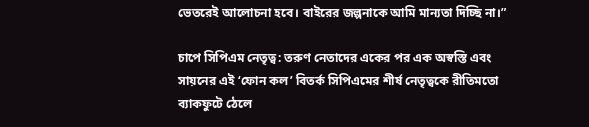ভেতরেই আলোচনা হবে। বাইরের জল্পনাকে আমি মান্যতা দিচ্ছি না।”

চাপে সিপিএম নেতৃত্ব: তরুণ নেতাদের একের পর এক অস্বস্তি এবং সায়নের এই ‘ফোন কল’ বিতর্ক সিপিএমের শীর্ষ নেতৃত্বকে রীতিমতো ব্যাকফুটে ঠেলে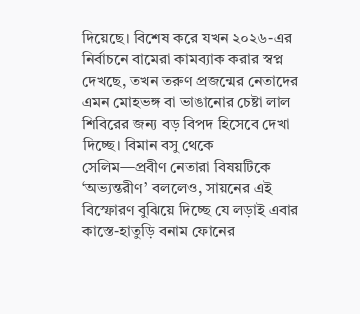দিয়েছে। বিশেষ করে যখন ২০২৬-এর নির্বাচনে বামেরা কামব্যাক করার স্বপ্ন দেখছে, তখন তরুণ প্রজন্মের নেতাদের এমন মোহভঙ্গ বা ভাঙানোর চেষ্টা লাল শিবিরের জন্য বড় বিপদ হিসেবে দেখা দিচ্ছে। বিমান বসু থেকে সেলিম—প্রবীণ নেতারা বিষয়টিকে ‘অভ্যন্তরীণ’ বললেও, সায়নের এই বিস্ফোরণ বুঝিয়ে দিচ্ছে যে লড়াই এবার কাস্তে-হাতুড়ি বনাম ফোনের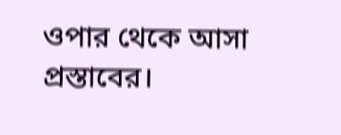ওপার থেকে আসা প্রস্তাবের।